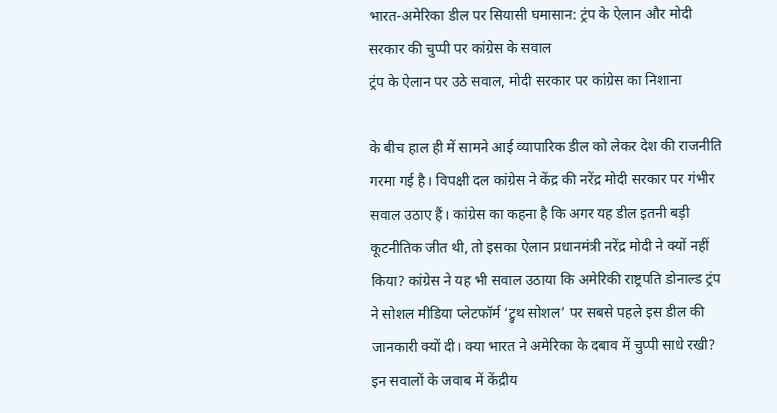भारत-अमेरिका डील पर सियासी घमासान: ट्रंप के ऐलान और मोदी सरकार की चुप्पी पर कांग्रेस के सवाल
ट्रंप के ऐलान पर उठे सवाल, मोदी सरकार पर कांग्रेस का निशाना

के बीच हाल ही में सामने आई व्यापारिक डील को लेकर देश की राजनीति गरमा गई है। विपक्षी दल कांग्रेस ने केंद्र की नरेंद्र मोदी सरकार पर गंभीर सवाल उठाए हैं। कांग्रेस का कहना है कि अगर यह डील इतनी बड़ी कूटनीतिक जीत थी, तो इसका ऐलान प्रधानमंत्री नरेंद्र मोदी ने क्यों नहीं किया? कांग्रेस ने यह भी सवाल उठाया कि अमेरिकी राष्ट्रपति डोनाल्ड ट्रंप ने सोशल मीडिया प्लेटफॉर्म ‘ट्रुथ सोशल’ पर सबसे पहले इस डील की जानकारी क्यों दी। क्या भारत ने अमेरिका के दबाव में चुप्पी साधे रखी?
इन सवालों के जवाब में केंद्रीय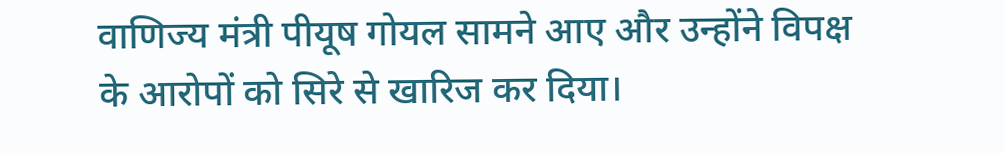वाणिज्य मंत्री पीयूष गोयल सामने आए और उन्होंने विपक्ष के आरोपों को सिरे से खारिज कर दिया।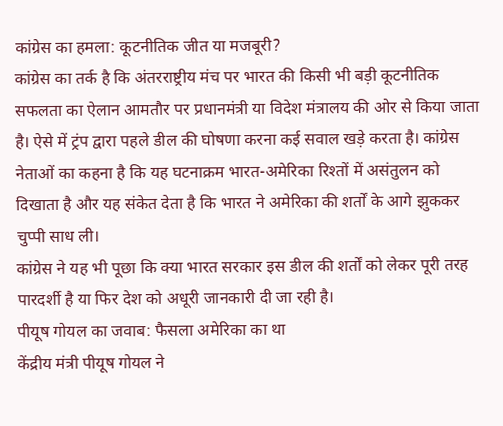कांग्रेस का हमला: कूटनीतिक जीत या मजबूरी?
कांग्रेस का तर्क है कि अंतरराष्ट्रीय मंच पर भारत की किसी भी बड़ी कूटनीतिक सफलता का ऐलान आमतौर पर प्रधानमंत्री या विदेश मंत्रालय की ओर से किया जाता है। ऐसे में ट्रंप द्वारा पहले डील की घोषणा करना कई सवाल खड़े करता है। कांग्रेस नेताओं का कहना है कि यह घटनाक्रम भारत-अमेरिका रिश्तों में असंतुलन को दिखाता है और यह संकेत देता है कि भारत ने अमेरिका की शर्तों के आगे झुककर चुप्पी साध ली।
कांग्रेस ने यह भी पूछा कि क्या भारत सरकार इस डील की शर्तों को लेकर पूरी तरह पारदर्शी है या फिर देश को अधूरी जानकारी दी जा रही है।
पीयूष गोयल का जवाब: फैसला अमेरिका का था
केंद्रीय मंत्री पीयूष गोयल ने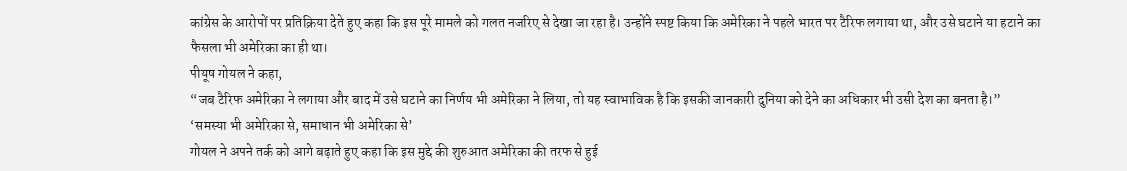कांग्रेस के आरोपों पर प्रतिक्रिया देते हुए कहा कि इस पूरे मामले को गलत नजरिए से देखा जा रहा है। उन्होंने स्पष्ट किया कि अमेरिका ने पहले भारत पर टैरिफ लगाया था, और उसे घटाने या हटाने का फैसला भी अमेरिका का ही था।
पीयूष गोयल ने कहा,
“जब टैरिफ अमेरिका ने लगाया और बाद में उसे घटाने का निर्णय भी अमेरिका ने लिया, तो यह स्वाभाविक है कि इसकी जानकारी दुनिया को देने का अधिकार भी उसी देश का बनता है।”
‘समस्या भी अमेरिका से, समाधान भी अमेरिका से’
गोयल ने अपने तर्क को आगे बढ़ाते हुए कहा कि इस मुद्दे की शुरुआत अमेरिका की तरफ से हुई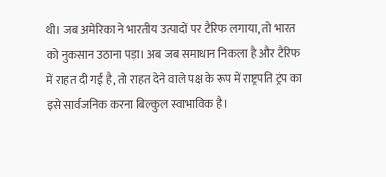थी। जब अमेरिका ने भारतीय उत्पादों पर टैरिफ लगाया, तो भारत को नुकसान उठाना पड़ा। अब जब समाधान निकला है और टैरिफ में राहत दी गई है, तो राहत देने वाले पक्ष के रूप में राष्ट्रपति ट्रंप का इसे सार्वजनिक करना बिल्कुल स्वाभाविक है।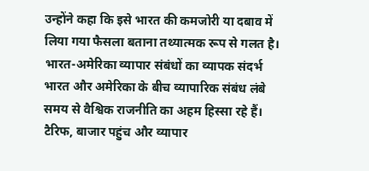उन्होंने कहा कि इसे भारत की कमजोरी या दबाव में लिया गया फैसला बताना तथ्यात्मक रूप से गलत है।
भारत-अमेरिका व्यापार संबंधों का व्यापक संदर्भ
भारत और अमेरिका के बीच व्यापारिक संबंध लंबे समय से वैश्विक राजनीति का अहम हिस्सा रहे हैं। टैरिफ, बाजार पहुंच और व्यापार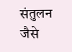संतुलन जैसे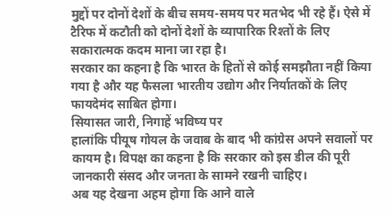मुद्दों पर दोनों देशों के बीच समय-समय पर मतभेद भी रहे हैं। ऐसे में टैरिफ में कटौती को दोनों देशों के व्यापारिक रिश्तों के लिए सकारात्मक कदम माना जा रहा है।
सरकार का कहना है कि भारत के हितों से कोई समझौता नहीं किया गया है और यह फैसला भारतीय उद्योग और निर्यातकों के लिए फायदेमंद साबित होगा।
सियासत जारी, निगाहें भविष्य पर
हालांकि पीयूष गोयल के जवाब के बाद भी कांग्रेस अपने सवालों पर कायम है। विपक्ष का कहना है कि सरकार को इस डील की पूरी जानकारी संसद और जनता के सामने रखनी चाहिए।
अब यह देखना अहम होगा कि आने वाले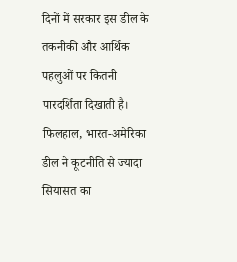दिनों में सरकार इस डील के तकनीकी और आर्थिक पहलुओं पर कितनी पारदर्शिता दिखाती है। फिलहाल, भारत-अमेरिका डील ने कूटनीति से ज्यादा सियासत का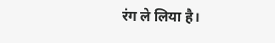रंग ले लिया है।